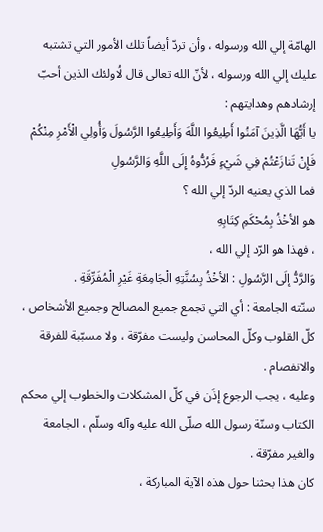الهامّة إلي الله ورسوله ، وأن تردّ أيضاً تلك الأمور التي تشتبه عليك إلي الله ورسوله ، لأنّ الله تعالى قال لُاولئك الذين أحبّ إرشادهم وهدايتهم :
يا أَيُّهَا الَّذِينَ آمَنُوا أَطِيعُوا اللَّهَ وَأَطِيعُوا الرَّسُولَ وَأُولِي الْأَمْرِ مِنْكُمْ فَإِنْ تَنازَعْتُمْ فِي شَيْءٍ فَرُدُّوهُ إِلَى اللَّهِ وَالرَّسُولِ
فما الذي يعنيه الردّ إلي الله ؟
هو الأخْذُ بِمُحْكَمِ كِتَابِهِ
، فهذا هو الرّد إلي الله ،
وَالرَّدُّ إلَى الرَّسُولِ : الأخْذُ بِسُنَّتِهِ الْجَامِعَةِ غَيْرِ الْمُفَرِّقَةِ .
سنّته الجامعة : أي التي تجمع جميع المصالح وجميع الأشخاص ، كلّ القلوب وكلّ المحاسن وليست مفرّقة ، ولا مسبّبة للفرقة والانفصام .
وعليه ، يجب الرجوع إذَن في كلّ المشكلات والخطوب إلي محكم الكتاب وسنّة رسول الله صلّى الله عليه وآله وسلّم ، الجامعة والغير مفرّقة .
كان هذا بحثنا حول هذه الآية المباركة ،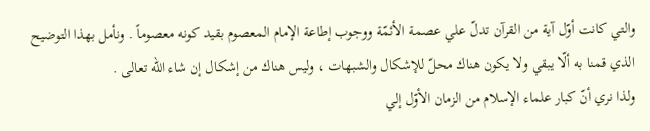والتي كانت أوّل آية من القرآن تدلّ علي عصمة الأئمّة ووجوب إطاعة الإمام المعصوم بقيد كونه معصوماً . ونأمل بهذا التوضيح الذي قمنا به ألّا يبقي ولا يكون هناك محلّ للإشكال والشبهات ، وليس هناك من إشكال إن شاء الله تعالى .
ولذا نري أنّ كبار علماء الإسلام من الزمان الأوّل إلي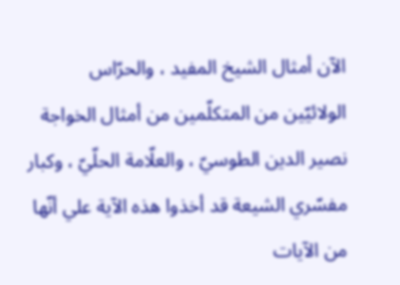الآن أمثال الشيخ المفيد ، والحرّاس الولائيّين من المتكلّمين من أمثال الخواجة نصير الدين الطوسيّ ، والعلّامة الحلّيّ ، وكبار مفسّري الشيعة قد أخذوا هذه الآية علي أنّها من الآيات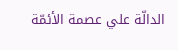الدالّة علي عصمة الأئمّة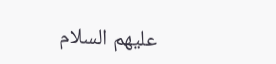عليهم السلام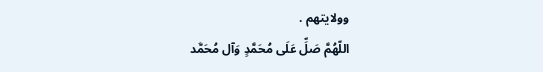وولايتهم .
اللّهُمَّ صَلِّ عَلَى مُحَمَّدٍ وَآل مُحَمَّد